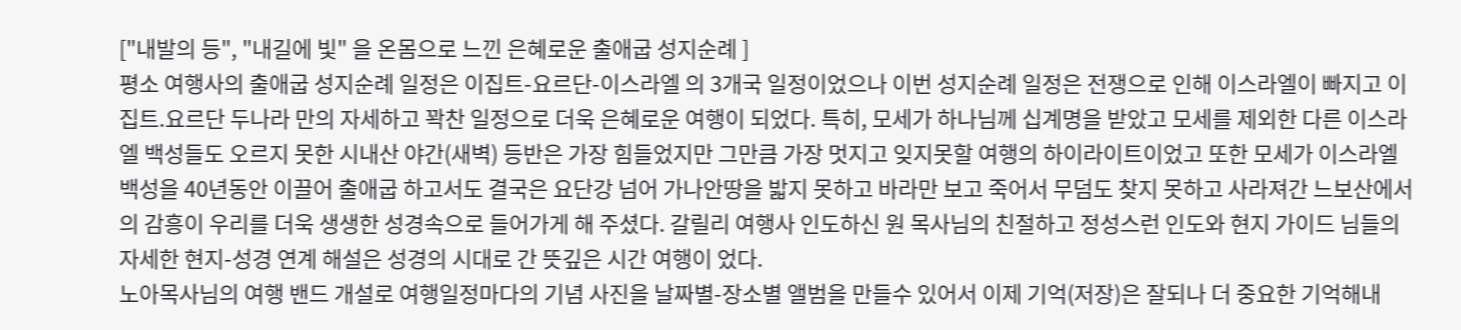["내발의 등", "내길에 빛" 을 온몸으로 느낀 은혜로운 출애굽 성지순례 ]
평소 여행사의 출애굽 성지순례 일정은 이집트-요르단-이스라엘 의 3개국 일정이었으나 이번 성지순례 일정은 전쟁으로 인해 이스라엘이 빠지고 이집트.요르단 두나라 만의 자세하고 꽉찬 일정으로 더욱 은혜로운 여행이 되었다. 특히, 모세가 하나님께 십계명을 받았고 모세를 제외한 다른 이스라엘 백성들도 오르지 못한 시내산 야간(새벽) 등반은 가장 힘들었지만 그만큼 가장 멋지고 잊지못할 여행의 하이라이트이었고 또한 모세가 이스라엘 백성을 40년동안 이끌어 출애굽 하고서도 결국은 요단강 넘어 가나안땅을 밟지 못하고 바라만 보고 죽어서 무덤도 찾지 못하고 사라져간 느보산에서의 감흥이 우리를 더욱 생생한 성경속으로 들어가게 해 주셨다. 갈릴리 여행사 인도하신 원 목사님의 친절하고 정성스런 인도와 현지 가이드 님들의 자세한 현지-성경 연계 해설은 성경의 시대로 간 뜻깊은 시간 여행이 었다.
노아목사님의 여행 밴드 개설로 여행일정마다의 기념 사진을 날짜별-장소별 앨범을 만들수 있어서 이제 기억(저장)은 잘되나 더 중요한 기억해내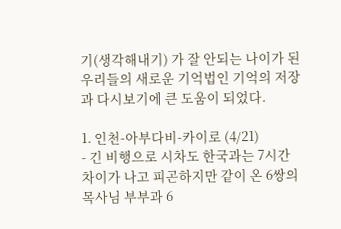기(생각해내기) 가 잘 안되는 나이가 된 우리들의 새로운 기억법인 기억의 저장과 다시보기에 큰 도움이 되었다.

1. 인천-아부다비-카이로 (4/21)
- 긴 비행으로 시차도 한국과는 7시간 차이가 나고 피곤하지만 같이 온 6쌍의 목사님 부부과 6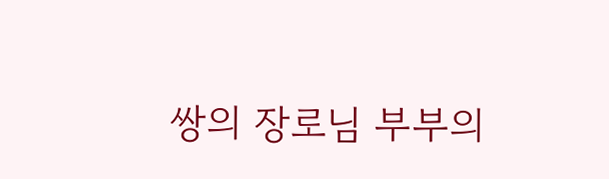쌍의 장로님 부부의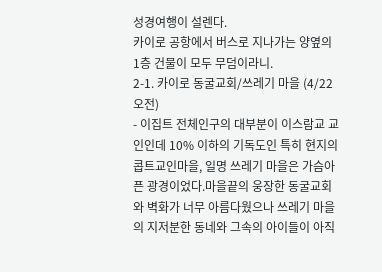성경여행이 설렌다.
카이로 공항에서 버스로 지나가는 양옆의 1층 건물이 모두 무덤이라니.
2-1. 카이로 동굴교회/쓰레기 마을 (4/22 오전)
- 이집트 전체인구의 대부분이 이스람교 교인인데 10% 이하의 기독도인 특히 현지의 콥트교인마을, 일명 쓰레기 마을은 가슴아픈 광경이었다.마을끝의 웅장한 동굴교회와 벽화가 너무 아름다웠으나 쓰레기 마을의 지저분한 동네와 그속의 아이들이 아직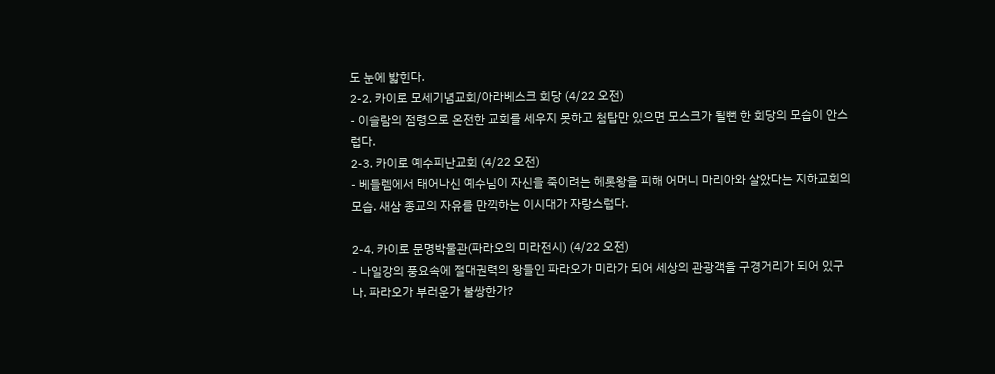도 눈에 밟힌다.
2-2. 카이로 모세기념교회/아라베스크 회당 (4/22 오전)
- 이슬람의 점령으로 온전한 교회를 세우지 못하고 첨탑만 있으면 모스크가 될뻔 한 회당의 모습이 안스럽다.
2-3. 카이로 예수피난교회 (4/22 오전)
- 베들렘에서 태어나신 예수님이 자신을 죽이려는 헤롯왕을 피해 어머니 마리아와 살았다는 지하교회의 모습. 새삼 종교의 자유를 만끽하는 이시대가 자랑스럽다.

2-4. 카이로 문명박물관(파라오의 미라전시) (4/22 오전)
- 나일강의 풍요속에 절대권력의 왕들인 파라오가 미라가 되어 세상의 관광객을 구경거리가 되어 있구나. 파라오가 부러운가 불쌍한가?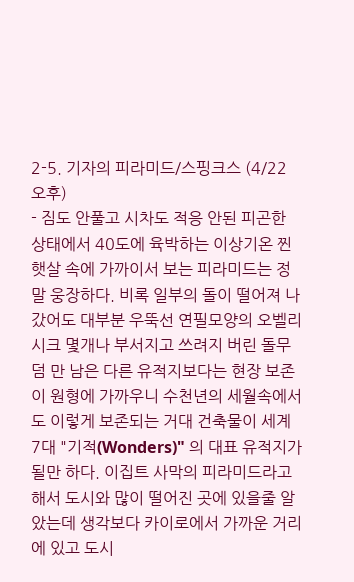2-5. 기자의 피라미드/스핑크스 (4/22 오후)
- 짐도 안풀고 시차도 적응 안된 피곤한 상태에서 40도에 육박하는 이상기온 찐 햇살 속에 가까이서 보는 피라미드는 정말 웅장하다. 비록 일부의 돌이 떨어져 나갔어도 대부분 우뚝선 연필모양의 오벨리시크 몇개나 부서지고 쓰려지 버린 돌무덤 만 남은 다른 유적지보다는 현장 보존이 원형에 가까우니 수천년의 세월속에서도 이렇게 보존되는 거대 건축물이 세계 7대 "기적(Wonders)" 의 대표 유적지가 될만 하다. 이집트 사막의 피라미드라고 해서 도시와 많이 떨어진 곳에 있을줄 알았는데 생각보다 카이로에서 가까운 거리에 있고 도시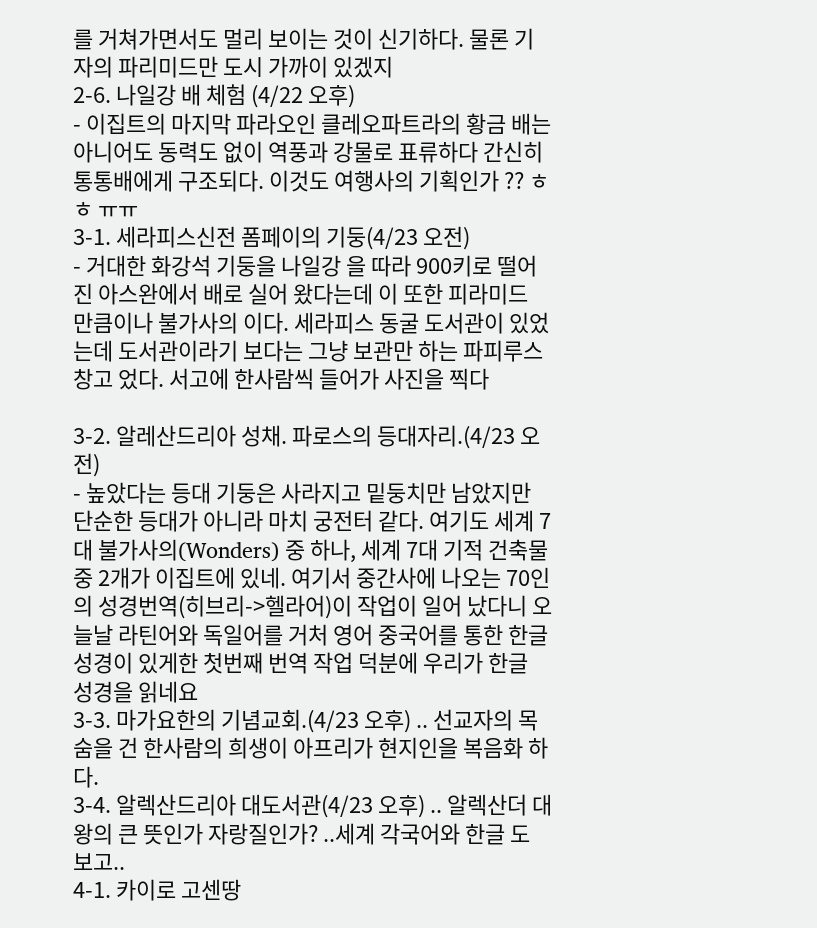를 거쳐가면서도 멀리 보이는 것이 신기하다. 물론 기자의 파리미드만 도시 가까이 있겠지
2-6. 나일강 배 체험 (4/22 오후)
- 이집트의 마지막 파라오인 클레오파트라의 황금 배는 아니어도 동력도 없이 역풍과 강물로 표류하다 간신히 통통배에게 구조되다. 이것도 여행사의 기획인가 ?? ㅎㅎ ㅠㅠ
3-1. 세라피스신전 폼페이의 기둥(4/23 오전)
- 거대한 화강석 기둥을 나일강 을 따라 900키로 떨어진 아스완에서 배로 실어 왔다는데 이 또한 피라미드 만큼이나 불가사의 이다. 세라피스 동굴 도서관이 있었는데 도서관이라기 보다는 그냥 보관만 하는 파피루스 창고 었다. 서고에 한사람씩 들어가 사진을 찍다

3-2. 알레산드리아 성채. 파로스의 등대자리.(4/23 오전)
- 높았다는 등대 기둥은 사라지고 밑둥치만 남았지만 단순한 등대가 아니라 마치 궁전터 같다. 여기도 세계 7대 불가사의(Wonders) 중 하나, 세계 7대 기적 건축물 중 2개가 이집트에 있네. 여기서 중간사에 나오는 70인의 성경번역(히브리->헬라어)이 작업이 일어 났다니 오늘날 라틴어와 독일어를 거처 영어 중국어를 통한 한글 성경이 있게한 첫번째 번역 작업 덕분에 우리가 한글 성경을 읽네요
3-3. 마가요한의 기념교회.(4/23 오후) .. 선교자의 목숨을 건 한사람의 희생이 아프리가 현지인을 복음화 하다.
3-4. 알렉산드리아 대도서관(4/23 오후) .. 알렉산더 대왕의 큰 뜻인가 자랑질인가? ..세계 각국어와 한글 도 보고..
4-1. 카이로 고센땅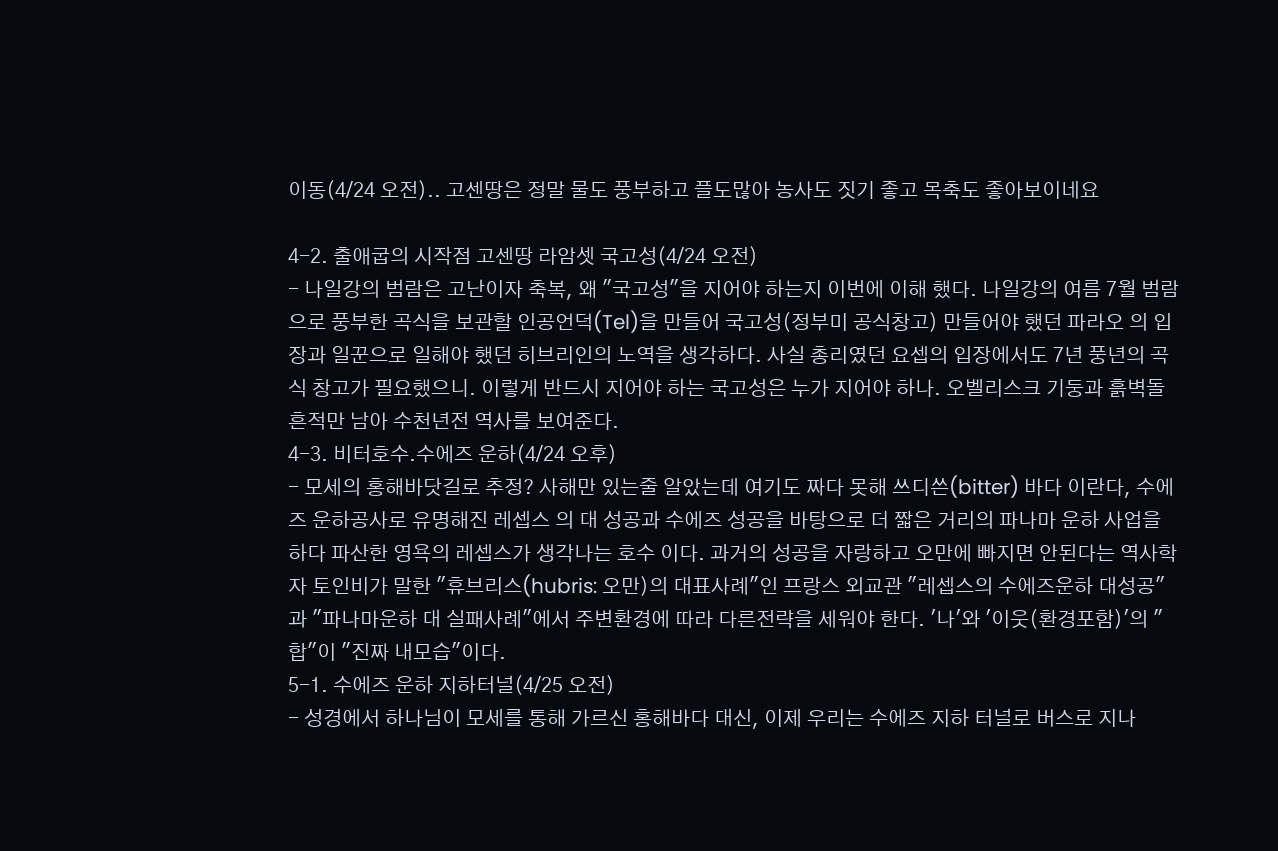이동(4/24 오전).. 고센땅은 정말 물도 풍부하고 플도많아 농사도 짓기 좋고 목축도 좋아보이네요

4-2. 출애굽의 시작점 고센땅 라암셋 국고성(4/24 오전)
- 나일강의 범람은 고난이자 축복, 왜 "국고성"을 지어야 하는지 이번에 이해 했다. 나일강의 여름 7월 범람으로 풍부한 곡식을 보관할 인공언덕(Tel)을 만들어 국고성(정부미 공식창고) 만들어야 했던 파라오 의 입장과 일꾼으로 일해야 했던 히브리인의 노역을 생각하다. 사실 총리였던 요셉의 입장에서도 7년 풍년의 곡식 창고가 필요했으니. 이렇게 반드시 지어야 하는 국고성은 누가 지어야 하나. 오벨리스크 기둥과 흙벽돌 흔적만 남아 수천년전 역사를 보여준다.
4-3. 비터호수.수에즈 운하(4/24 오후)
- 모세의 홍해바닷길로 추정? 사해만 있는줄 알았는데 여기도 짜다 못해 쓰디쓴(bitter) 바다 이란다, 수에즈 운하공사로 유명해진 레셉스 의 대 성공과 수에즈 성공을 바탕으로 더 짧은 거리의 파나마 운하 사업을 하다 파산한 영욕의 레셉스가 생각나는 호수 이다. 과거의 성공을 자랑하고 오만에 빠지면 안된다는 역사학자 토인비가 말한 "휴브리스(hubris: 오만)의 대표사례"인 프랑스 외교관 "레셉스의 수에즈운하 대성공"과 "파나마운하 대 실패사례"에서 주변환경에 따라 다른전략을 세워야 한다. '나'와 '이웃(환경포함)'의 "합"이 "진짜 내모습"이다.
5-1. 수에즈 운하 지하터널(4/25 오전)
- 성경에서 하나님이 모세를 통해 가르신 홍해바다 대신, 이제 우리는 수에즈 지하 터널로 버스로 지나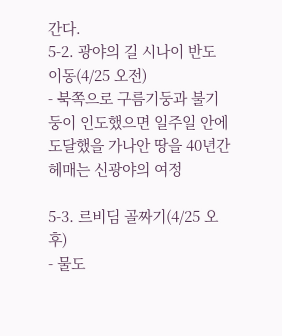간다.
5-2. 광야의 길 시나이 반도 이동(4/25 오전)
- 북쪽으로 구름기둥과 불기둥이 인도했으면 일주일 안에 도달했을 가나안 땅을 40년간 헤매는 신광야의 여정

5-3. 르비딤 골짜기(4/25 오후)
- 물도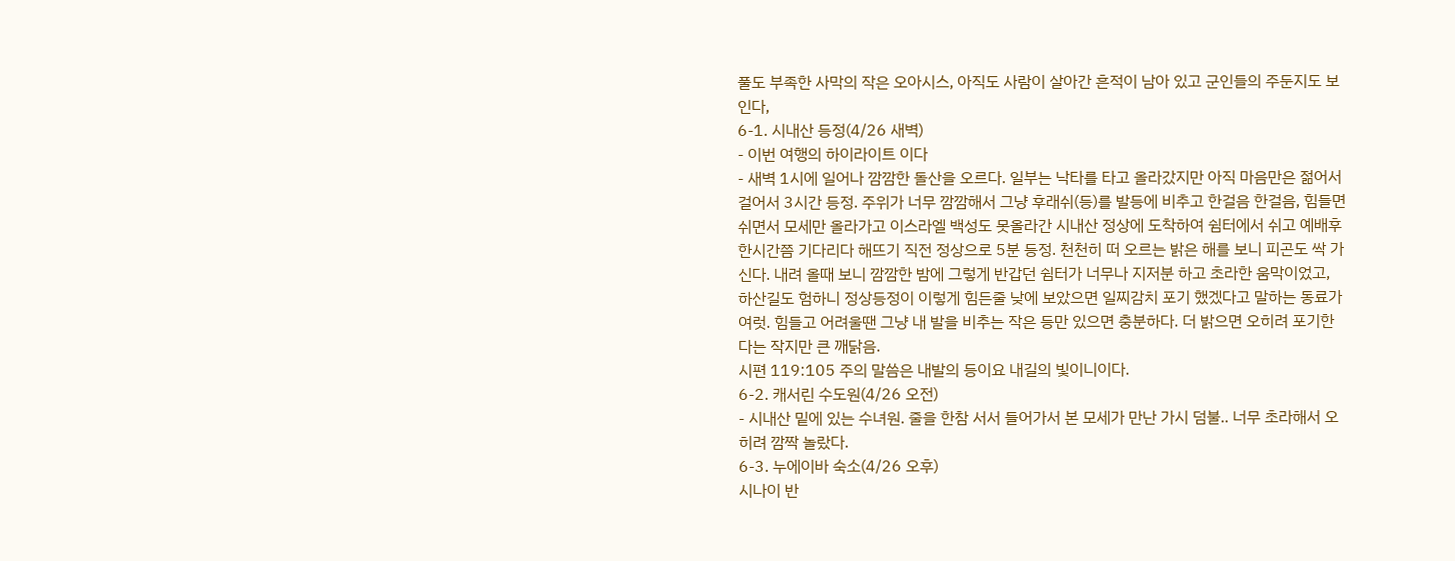풀도 부족한 사막의 작은 오아시스, 아직도 사람이 살아간 흔적이 남아 있고 군인들의 주둔지도 보인다,
6-1. 시내산 등정(4/26 새벽)
- 이번 여행의 하이라이트 이다
- 새벽 1시에 일어나 깜깜한 돌산을 오르다. 일부는 낙타를 타고 올라갔지만 아직 마음만은 젊어서 걸어서 3시간 등정. 주위가 너무 깜깜해서 그냥 후래쉬(등)를 발등에 비추고 한걸음 한걸음, 힘들면 쉬면서 모세만 올라가고 이스라엘 백성도 못올라간 시내산 정상에 도착하여 쉼터에서 쉬고 예배후 한시간쯤 기다리다 해뜨기 직전 정상으로 5분 등정. 천천히 떠 오르는 밝은 해를 보니 피곤도 싹 가신다. 내려 올때 보니 깜깜한 밤에 그렇게 반갑던 쉼터가 너무나 지저분 하고 초라한 움막이었고, 하산길도 험하니 정상등정이 이렇게 힘든줄 낮에 보았으면 일찌감치 포기 했겠다고 말하는 동료가 여럿. 힘들고 어려울땐 그냥 내 발을 비추는 작은 등만 있으면 충분하다. 더 밝으면 오히려 포기한다는 작지만 큰 깨닭음.
시편 119:105 주의 말씀은 내발의 등이요 내길의 빛이니이다.
6-2. 캐서린 수도원(4/26 오전)
- 시내산 밑에 있는 수녀원. 줄을 한참 서서 들어가서 본 모세가 만난 가시 덤불.. 너무 초라해서 오히려 깜짝 놀랐다.
6-3. 누에이바 숙소(4/26 오후)
시나이 반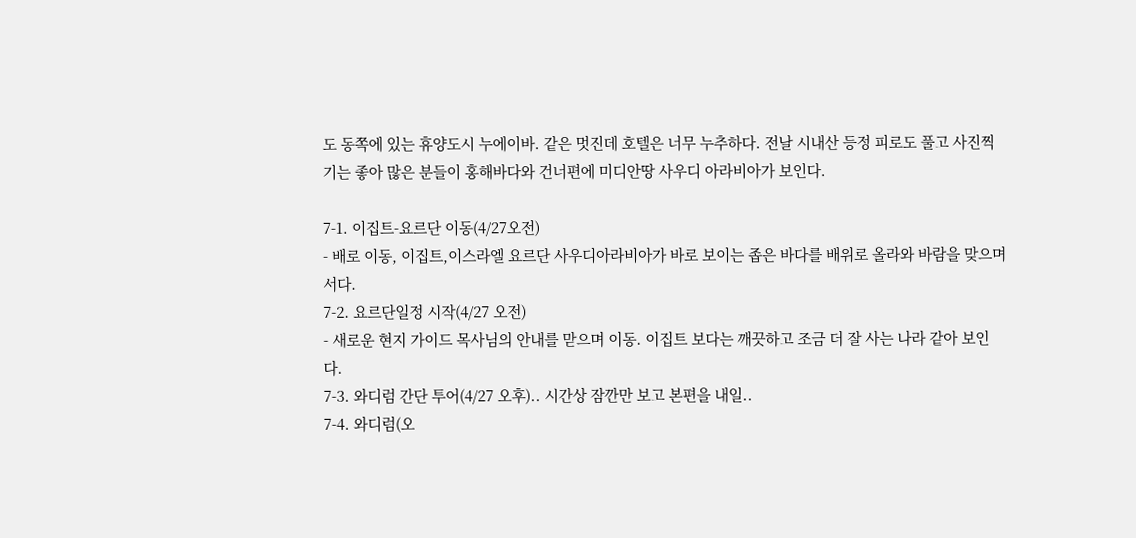도 동쪽에 있는 휴양도시 누에이바. 같은 멋진데 호텔은 너무 누추하다. 전날 시내산 등정 피로도 풀고 사진찍기는 좋아 많은 분들이 홍해바다와 건너편에 미디안땅 사우디 아라비아가 보인다.

7-1. 이집트-요르단 이동(4/27오전)
- 배로 이동, 이집트,이스라엘 요르단 사우디아라비아가 바로 보이는 좁은 바다를 배위로 올라와 바람을 맞으며 서다.
7-2. 요르단일정 시작(4/27 오전)
- 새로운 현지 가이드 목사님의 안내를 맏으며 이동. 이집트 보다는 깨끗하고 조금 더 잘 사는 나라 같아 보인다.
7-3. 와디럼 간단 투어(4/27 오후).. 시간상 잠깐만 보고 본편을 내일..
7-4. 와디럼(오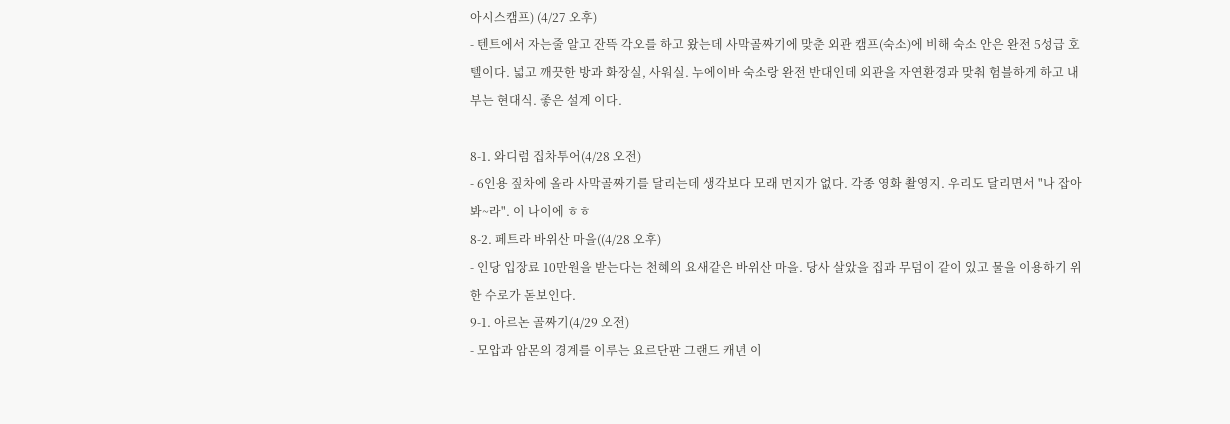아시스캠프) (4/27 오후)
- 텐트에서 자는줄 알고 잔뜩 각오를 하고 왔는데 사막골짜기에 맞춘 외관 캠프(숙소)에 비해 숙소 안은 완전 5성급 호텔이다. 넓고 깨끗한 방과 화장실, 사워실. 누에이바 숙소랑 완전 반대인데 외관을 자연환경과 맞춰 험블하게 하고 내부는 현대식. 좋은 설계 이다.

8-1. 와디럼 집차투어(4/28 오전)
- 6인용 짚차에 올라 사막골짜기를 달리는데 생각보다 모래 먼지가 없다. 각종 영화 촬영지. 우리도 달리면서 "나 잡아 봐~라". 이 나이에 ㅎㅎ
8-2. 페트라 바위산 마을((4/28 오후)
- 인당 입장료 10만원을 받는다는 천혜의 요새같은 바위산 마을. 당사 살았을 집과 무덤이 같이 있고 물을 이용하기 위한 수로가 돋보인다.
9-1. 아르논 골짜기(4/29 오전)
- 모압과 암몬의 경계를 이루는 요르단판 그랜드 캐년 이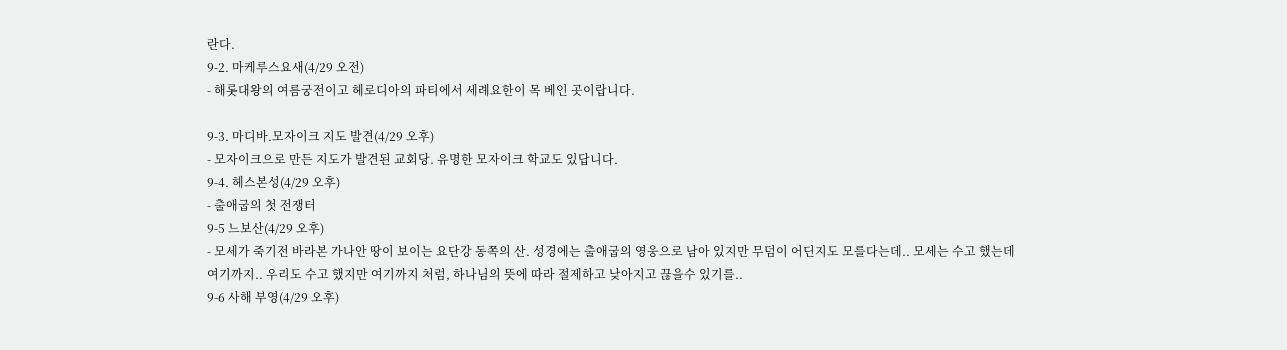란다.
9-2. 마케루스요새(4/29 오전)
- 해롯대왕의 여름궁전이고 헤로디아의 파티에서 세례요한이 목 베인 곳이랍니다.

9-3. 마디바.모자이크 지도 발견(4/29 오후)
- 모자이크으로 만든 지도가 발견된 교회당. 유명한 모자이크 학교도 있답니다.
9-4. 헤스본성(4/29 오후)
- 출애굽의 첫 전쟁터
9-5 느보산(4/29 오후)
- 모세가 죽기전 바라본 가나안 땅이 보이는 요단강 동쪽의 산. 성경에는 출애굽의 영웅으로 남아 있지만 무덤이 어딘지도 모를다는데.. 모세는 수고 했는데 여기까지.. 우리도 수고 했지만 여기까지 처럼, 하나님의 뜻에 따라 절제하고 낮아지고 끊을수 있기를..
9-6 사해 부영(4/29 오후)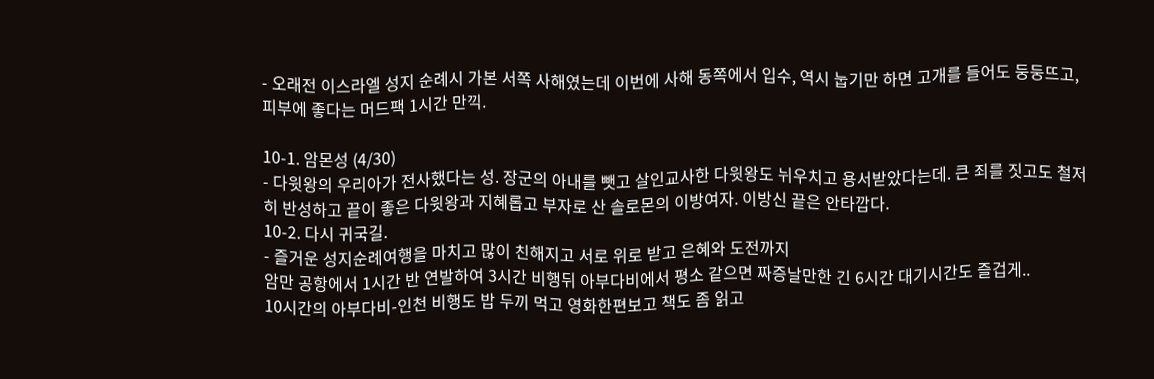- 오래전 이스라엘 성지 순례시 가본 서쪽 사해였는데 이번에 사해 동쪽에서 입수, 역시 눕기만 하면 고개를 들어도 둥둥뜨고, 피부에 좋다는 머드팩 1시간 만끽.

10-1. 암몬성 (4/30)
- 다윗왕의 우리아가 전사했다는 성. 장군의 아내를 뺏고 살인교사한 다윗왕도 뉘우치고 용서받았다는데. 큰 죄를 짓고도 철저히 반성하고 끝이 좋은 다윗왕과 지혜롭고 부자로 산 솔로몬의 이방여자. 이방신 끝은 안타깝다.
10-2. 다시 귀국길.
- 즐거운 성지순례여행을 마치고 많이 친해지고 서로 위로 받고 은혜와 도전까지
암만 공항에서 1시간 반 연발하여 3시간 비행뒤 아부다비에서 평소 같으면 짜증날만한 긴 6시간 대기시간도 즐겁게..
10시간의 아부다비-인천 비행도 밥 두끼 먹고 영화한편보고 책도 좀 읽고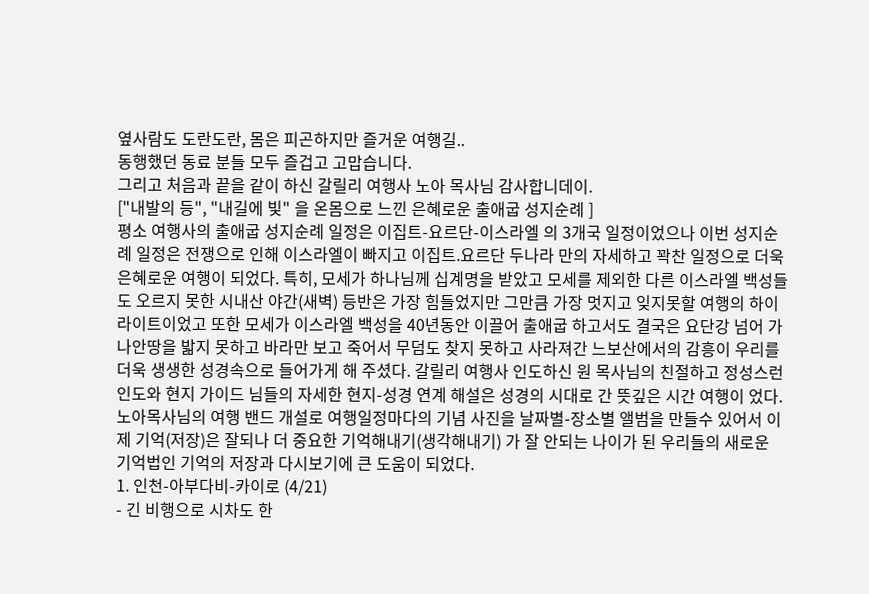옆사람도 도란도란, 몸은 피곤하지만 즐거운 여행길..
동행했던 동료 분들 모두 즐겁고 고맙습니다.
그리고 처음과 끝을 같이 하신 갈릴리 여행사 노아 목사님 감사합니데이.
["내발의 등", "내길에 빛" 을 온몸으로 느낀 은혜로운 출애굽 성지순례 ]
평소 여행사의 출애굽 성지순례 일정은 이집트-요르단-이스라엘 의 3개국 일정이었으나 이번 성지순례 일정은 전쟁으로 인해 이스라엘이 빠지고 이집트.요르단 두나라 만의 자세하고 꽉찬 일정으로 더욱 은혜로운 여행이 되었다. 특히, 모세가 하나님께 십계명을 받았고 모세를 제외한 다른 이스라엘 백성들도 오르지 못한 시내산 야간(새벽) 등반은 가장 힘들었지만 그만큼 가장 멋지고 잊지못할 여행의 하이라이트이었고 또한 모세가 이스라엘 백성을 40년동안 이끌어 출애굽 하고서도 결국은 요단강 넘어 가나안땅을 밟지 못하고 바라만 보고 죽어서 무덤도 찾지 못하고 사라져간 느보산에서의 감흥이 우리를 더욱 생생한 성경속으로 들어가게 해 주셨다. 갈릴리 여행사 인도하신 원 목사님의 친절하고 정성스런 인도와 현지 가이드 님들의 자세한 현지-성경 연계 해설은 성경의 시대로 간 뜻깊은 시간 여행이 었다.
노아목사님의 여행 밴드 개설로 여행일정마다의 기념 사진을 날짜별-장소별 앨범을 만들수 있어서 이제 기억(저장)은 잘되나 더 중요한 기억해내기(생각해내기) 가 잘 안되는 나이가 된 우리들의 새로운 기억법인 기억의 저장과 다시보기에 큰 도움이 되었다.
1. 인천-아부다비-카이로 (4/21)
- 긴 비행으로 시차도 한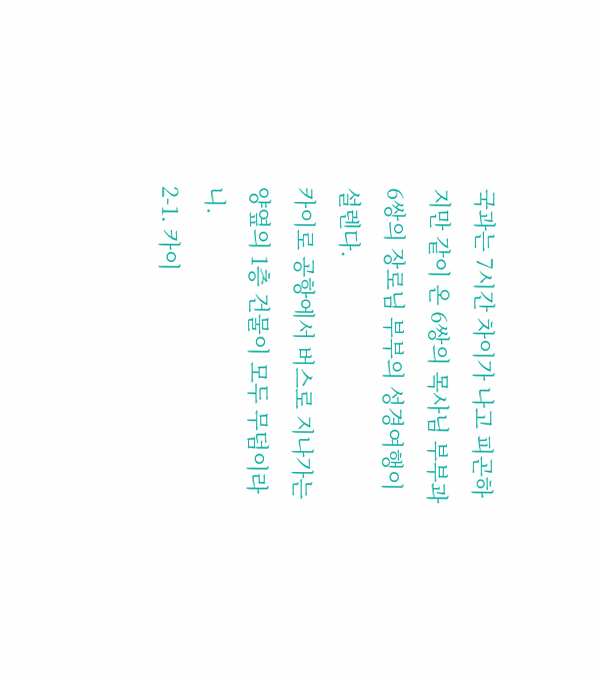국과는 7시간 차이가 나고 피곤하지만 같이 온 6쌍의 목사님 부부과 6쌍의 장로님 부부의 성경여행이 설렌다.
카이로 공항에서 버스로 지나가는 양옆의 1층 건물이 모두 무덤이라니.
2-1. 카이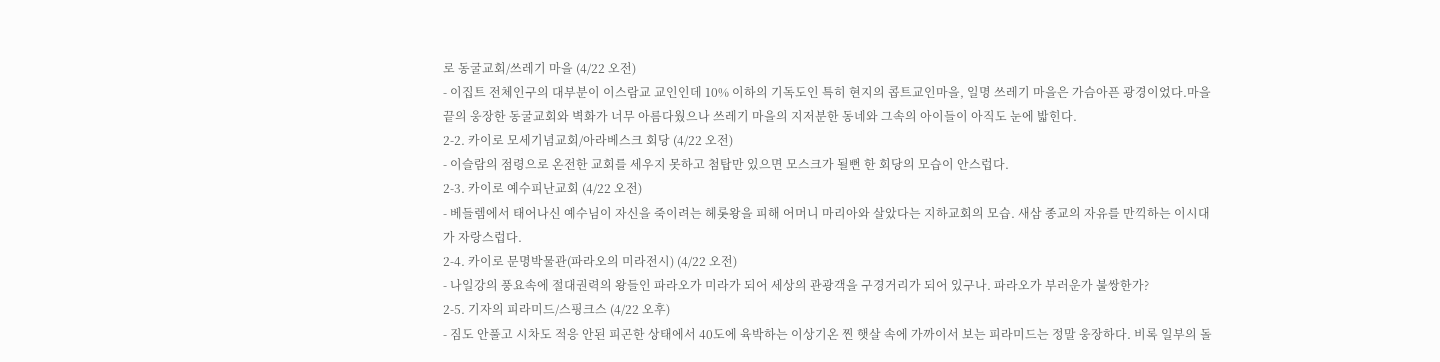로 동굴교회/쓰레기 마을 (4/22 오전)
- 이집트 전체인구의 대부분이 이스람교 교인인데 10% 이하의 기독도인 특히 현지의 콥트교인마을, 일명 쓰레기 마을은 가슴아픈 광경이었다.마을끝의 웅장한 동굴교회와 벽화가 너무 아름다웠으나 쓰레기 마을의 지저분한 동네와 그속의 아이들이 아직도 눈에 밟힌다.
2-2. 카이로 모세기념교회/아라베스크 회당 (4/22 오전)
- 이슬람의 점령으로 온전한 교회를 세우지 못하고 첨탑만 있으면 모스크가 될뻔 한 회당의 모습이 안스럽다.
2-3. 카이로 예수피난교회 (4/22 오전)
- 베들렘에서 태어나신 예수님이 자신을 죽이려는 헤롯왕을 피해 어머니 마리아와 살았다는 지하교회의 모습. 새삼 종교의 자유를 만끽하는 이시대가 자랑스럽다.
2-4. 카이로 문명박물관(파라오의 미라전시) (4/22 오전)
- 나일강의 풍요속에 절대권력의 왕들인 파라오가 미라가 되어 세상의 관광객을 구경거리가 되어 있구나. 파라오가 부러운가 불쌍한가?
2-5. 기자의 피라미드/스핑크스 (4/22 오후)
- 짐도 안풀고 시차도 적응 안된 피곤한 상태에서 40도에 육박하는 이상기온 찐 햇살 속에 가까이서 보는 피라미드는 정말 웅장하다. 비록 일부의 돌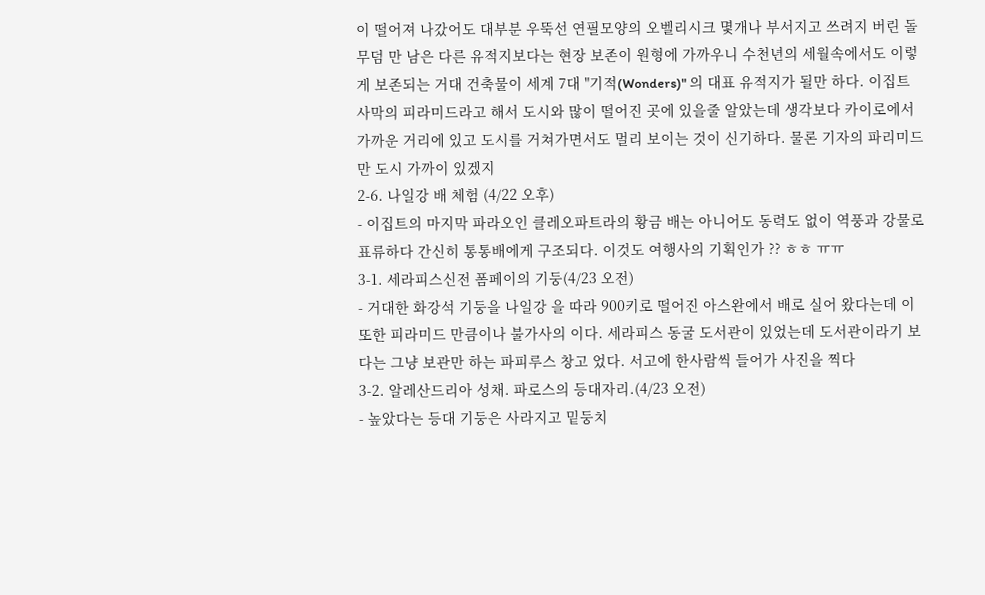이 떨어져 나갔어도 대부분 우뚝선 연필모양의 오벨리시크 몇개나 부서지고 쓰려지 버린 돌무덤 만 남은 다른 유적지보다는 현장 보존이 원형에 가까우니 수천년의 세월속에서도 이렇게 보존되는 거대 건축물이 세계 7대 "기적(Wonders)" 의 대표 유적지가 될만 하다. 이집트 사막의 피라미드라고 해서 도시와 많이 떨어진 곳에 있을줄 알았는데 생각보다 카이로에서 가까운 거리에 있고 도시를 거쳐가면서도 멀리 보이는 것이 신기하다. 물론 기자의 파리미드만 도시 가까이 있겠지
2-6. 나일강 배 체험 (4/22 오후)
- 이집트의 마지막 파라오인 클레오파트라의 황금 배는 아니어도 동력도 없이 역풍과 강물로 표류하다 간신히 통통배에게 구조되다. 이것도 여행사의 기획인가 ?? ㅎㅎ ㅠㅠ
3-1. 세라피스신전 폼페이의 기둥(4/23 오전)
- 거대한 화강석 기둥을 나일강 을 따라 900키로 떨어진 아스완에서 배로 실어 왔다는데 이 또한 피라미드 만큼이나 불가사의 이다. 세라피스 동굴 도서관이 있었는데 도서관이라기 보다는 그냥 보관만 하는 파피루스 창고 었다. 서고에 한사람씩 들어가 사진을 찍다
3-2. 알레산드리아 성채. 파로스의 등대자리.(4/23 오전)
- 높았다는 등대 기둥은 사라지고 밑둥치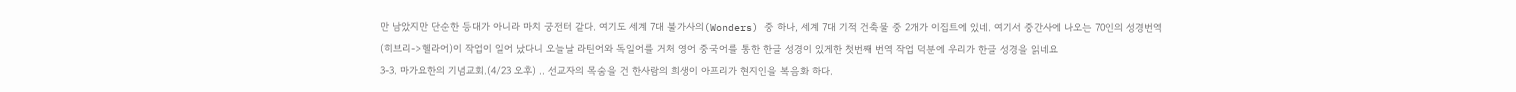만 남았지만 단순한 등대가 아니라 마치 궁전터 같다. 여기도 세계 7대 불가사의(Wonders) 중 하나, 세계 7대 기적 건축물 중 2개가 이집트에 있네. 여기서 중간사에 나오는 70인의 성경번역(히브리->헬라어)이 작업이 일어 났다니 오늘날 라틴어와 독일어를 거처 영어 중국어를 통한 한글 성경이 있게한 첫번째 번역 작업 덕분에 우리가 한글 성경을 읽네요
3-3. 마가요한의 기념교회.(4/23 오후) .. 선교자의 목숨을 건 한사람의 희생이 아프리가 현지인을 복음화 하다.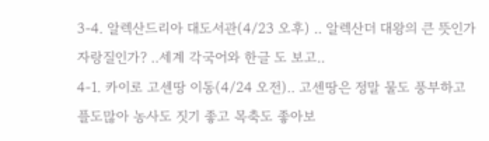3-4. 알렉산드리아 대도서관(4/23 오후) .. 알렉산더 대왕의 큰 뜻인가 자랑질인가? ..세계 각국어와 한글 도 보고..
4-1. 카이로 고센땅 이동(4/24 오전).. 고센땅은 정말 물도 풍부하고 플도많아 농사도 짓기 좋고 목축도 좋아보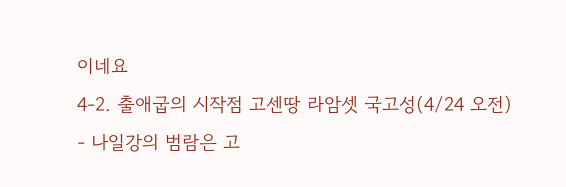이네요
4-2. 출애굽의 시작점 고센땅 라암셋 국고성(4/24 오전)
- 나일강의 범람은 고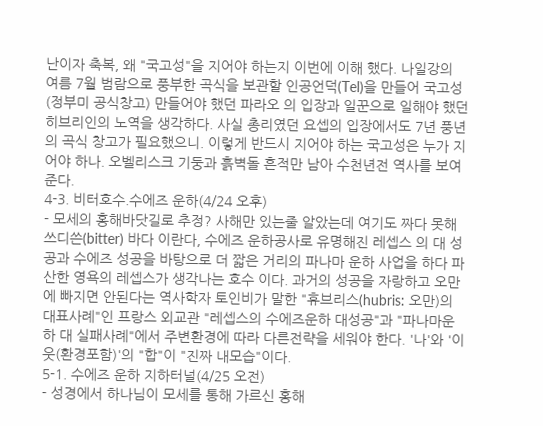난이자 축복, 왜 "국고성"을 지어야 하는지 이번에 이해 했다. 나일강의 여름 7월 범람으로 풍부한 곡식을 보관할 인공언덕(Tel)을 만들어 국고성(정부미 공식창고) 만들어야 했던 파라오 의 입장과 일꾼으로 일해야 했던 히브리인의 노역을 생각하다. 사실 총리였던 요셉의 입장에서도 7년 풍년의 곡식 창고가 필요했으니. 이렇게 반드시 지어야 하는 국고성은 누가 지어야 하나. 오벨리스크 기둥과 흙벽돌 흔적만 남아 수천년전 역사를 보여준다.
4-3. 비터호수.수에즈 운하(4/24 오후)
- 모세의 홍해바닷길로 추정? 사해만 있는줄 알았는데 여기도 짜다 못해 쓰디쓴(bitter) 바다 이란다, 수에즈 운하공사로 유명해진 레셉스 의 대 성공과 수에즈 성공을 바탕으로 더 짧은 거리의 파나마 운하 사업을 하다 파산한 영욕의 레셉스가 생각나는 호수 이다. 과거의 성공을 자랑하고 오만에 빠지면 안된다는 역사학자 토인비가 말한 "휴브리스(hubris: 오만)의 대표사례"인 프랑스 외교관 "레셉스의 수에즈운하 대성공"과 "파나마운하 대 실패사례"에서 주변환경에 따라 다른전략을 세워야 한다. '나'와 '이웃(환경포함)'의 "합"이 "진짜 내모습"이다.
5-1. 수에즈 운하 지하터널(4/25 오전)
- 성경에서 하나님이 모세를 통해 가르신 홍해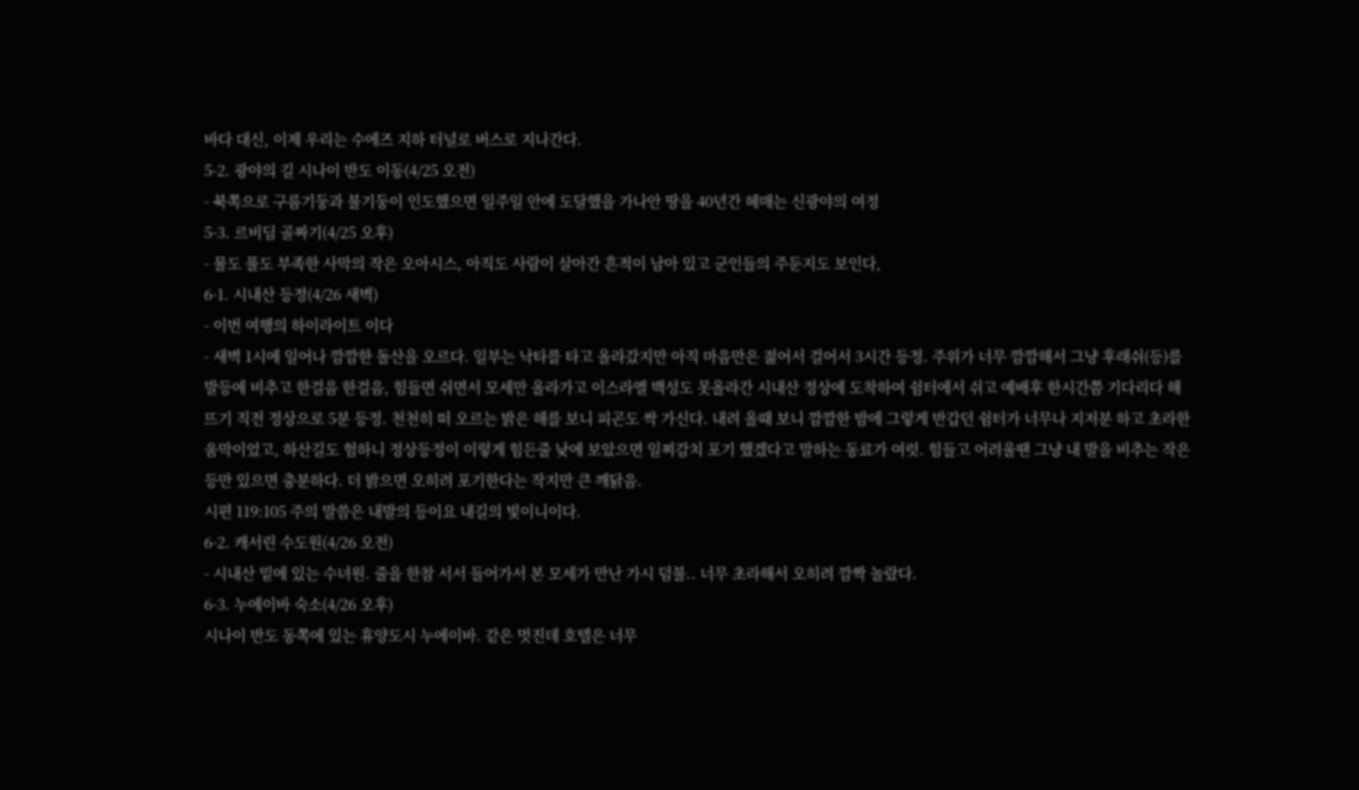바다 대신, 이제 우리는 수에즈 지하 터널로 버스로 지나간다.
5-2. 광야의 길 시나이 반도 이동(4/25 오전)
- 북쪽으로 구름기둥과 불기둥이 인도했으면 일주일 안에 도달했을 가나안 땅을 40년간 헤매는 신광야의 여정
5-3. 르비딤 골짜기(4/25 오후)
- 물도 풀도 부족한 사막의 작은 오아시스, 아직도 사람이 살아간 흔적이 남아 있고 군인들의 주둔지도 보인다,
6-1. 시내산 등정(4/26 새벽)
- 이번 여행의 하이라이트 이다
- 새벽 1시에 일어나 깜깜한 돌산을 오르다. 일부는 낙타를 타고 올라갔지만 아직 마음만은 젊어서 걸어서 3시간 등정. 주위가 너무 깜깜해서 그냥 후래쉬(등)를 발등에 비추고 한걸음 한걸음, 힘들면 쉬면서 모세만 올라가고 이스라엘 백성도 못올라간 시내산 정상에 도착하여 쉼터에서 쉬고 예배후 한시간쯤 기다리다 해뜨기 직전 정상으로 5분 등정. 천천히 떠 오르는 밝은 해를 보니 피곤도 싹 가신다. 내려 올때 보니 깜깜한 밤에 그렇게 반갑던 쉼터가 너무나 지저분 하고 초라한 움막이었고, 하산길도 험하니 정상등정이 이렇게 힘든줄 낮에 보았으면 일찌감치 포기 했겠다고 말하는 동료가 여럿. 힘들고 어려울땐 그냥 내 발을 비추는 작은 등만 있으면 충분하다. 더 밝으면 오히려 포기한다는 작지만 큰 깨닭음.
시편 119:105 주의 말씀은 내발의 등이요 내길의 빛이니이다.
6-2. 캐서린 수도원(4/26 오전)
- 시내산 밑에 있는 수녀원. 줄을 한참 서서 들어가서 본 모세가 만난 가시 덤불.. 너무 초라해서 오히려 깜짝 놀랐다.
6-3. 누에이바 숙소(4/26 오후)
시나이 반도 동쪽에 있는 휴양도시 누에이바. 같은 멋진데 호텔은 너무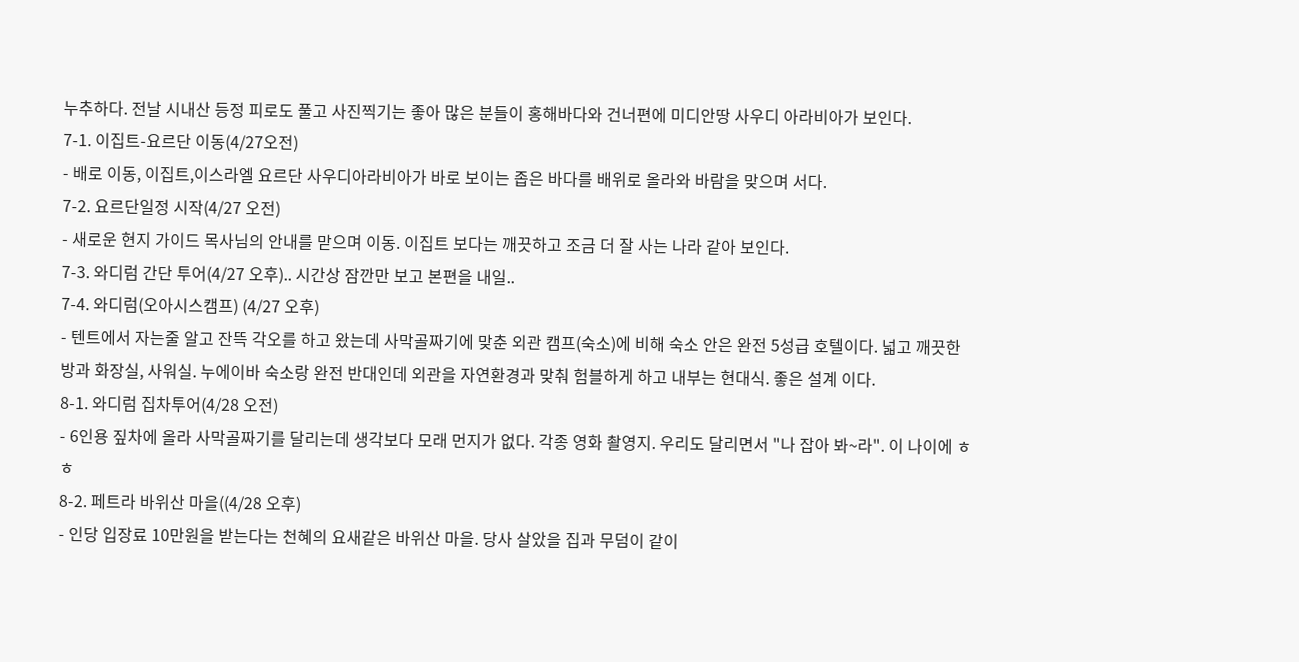누추하다. 전날 시내산 등정 피로도 풀고 사진찍기는 좋아 많은 분들이 홍해바다와 건너편에 미디안땅 사우디 아라비아가 보인다.
7-1. 이집트-요르단 이동(4/27오전)
- 배로 이동, 이집트,이스라엘 요르단 사우디아라비아가 바로 보이는 좁은 바다를 배위로 올라와 바람을 맞으며 서다.
7-2. 요르단일정 시작(4/27 오전)
- 새로운 현지 가이드 목사님의 안내를 맏으며 이동. 이집트 보다는 깨끗하고 조금 더 잘 사는 나라 같아 보인다.
7-3. 와디럼 간단 투어(4/27 오후).. 시간상 잠깐만 보고 본편을 내일..
7-4. 와디럼(오아시스캠프) (4/27 오후)
- 텐트에서 자는줄 알고 잔뜩 각오를 하고 왔는데 사막골짜기에 맞춘 외관 캠프(숙소)에 비해 숙소 안은 완전 5성급 호텔이다. 넓고 깨끗한 방과 화장실, 사워실. 누에이바 숙소랑 완전 반대인데 외관을 자연환경과 맞춰 험블하게 하고 내부는 현대식. 좋은 설계 이다.
8-1. 와디럼 집차투어(4/28 오전)
- 6인용 짚차에 올라 사막골짜기를 달리는데 생각보다 모래 먼지가 없다. 각종 영화 촬영지. 우리도 달리면서 "나 잡아 봐~라". 이 나이에 ㅎㅎ
8-2. 페트라 바위산 마을((4/28 오후)
- 인당 입장료 10만원을 받는다는 천혜의 요새같은 바위산 마을. 당사 살았을 집과 무덤이 같이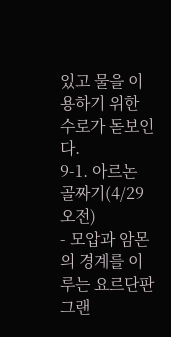있고 물을 이용하기 위한 수로가 돋보인다.
9-1. 아르논 골짜기(4/29 오전)
- 모압과 암몬의 경계를 이루는 요르단판 그랜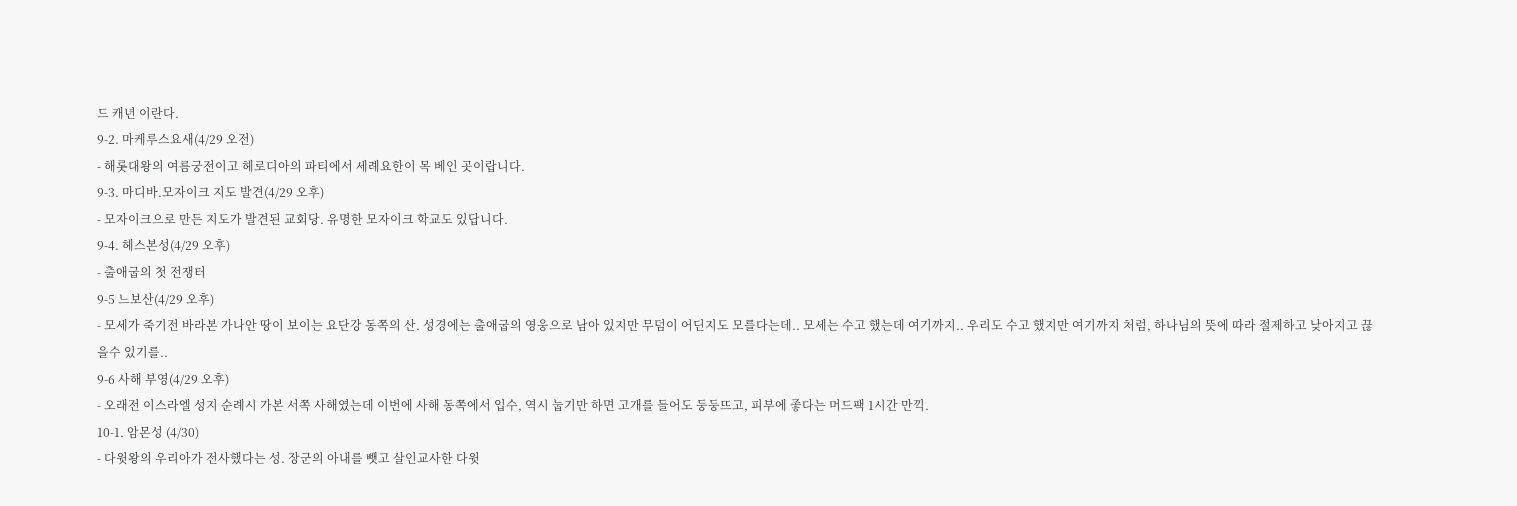드 캐년 이란다.
9-2. 마케루스요새(4/29 오전)
- 해롯대왕의 여름궁전이고 헤로디아의 파티에서 세례요한이 목 베인 곳이랍니다.
9-3. 마디바.모자이크 지도 발견(4/29 오후)
- 모자이크으로 만든 지도가 발견된 교회당. 유명한 모자이크 학교도 있답니다.
9-4. 헤스본성(4/29 오후)
- 출애굽의 첫 전쟁터
9-5 느보산(4/29 오후)
- 모세가 죽기전 바라본 가나안 땅이 보이는 요단강 동쪽의 산. 성경에는 출애굽의 영웅으로 남아 있지만 무덤이 어딘지도 모를다는데.. 모세는 수고 했는데 여기까지.. 우리도 수고 했지만 여기까지 처럼, 하나님의 뜻에 따라 절제하고 낮아지고 끊을수 있기를..
9-6 사해 부영(4/29 오후)
- 오래전 이스라엘 성지 순례시 가본 서쪽 사해였는데 이번에 사해 동쪽에서 입수, 역시 눕기만 하면 고개를 들어도 둥둥뜨고, 피부에 좋다는 머드팩 1시간 만끽.
10-1. 암몬성 (4/30)
- 다윗왕의 우리아가 전사했다는 성. 장군의 아내를 뺏고 살인교사한 다윗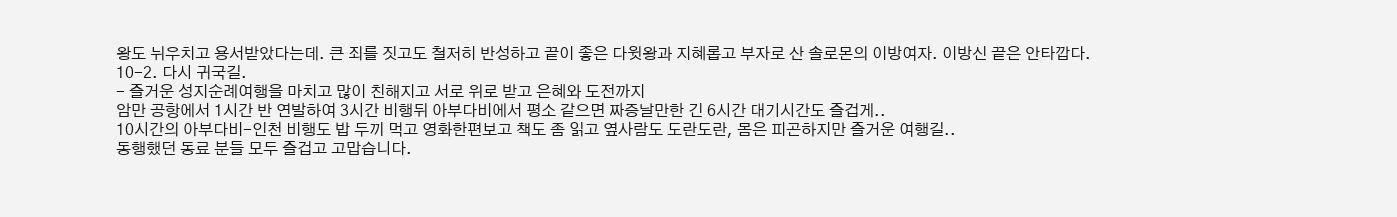왕도 뉘우치고 용서받았다는데. 큰 죄를 짓고도 철저히 반성하고 끝이 좋은 다윗왕과 지혜롭고 부자로 산 솔로몬의 이방여자. 이방신 끝은 안타깝다.
10-2. 다시 귀국길.
- 즐거운 성지순례여행을 마치고 많이 친해지고 서로 위로 받고 은혜와 도전까지
암만 공항에서 1시간 반 연발하여 3시간 비행뒤 아부다비에서 평소 같으면 짜증날만한 긴 6시간 대기시간도 즐겁게..
10시간의 아부다비-인천 비행도 밥 두끼 먹고 영화한편보고 책도 좀 읽고 옆사람도 도란도란, 몸은 피곤하지만 즐거운 여행길..
동행했던 동료 분들 모두 즐겁고 고맙습니다.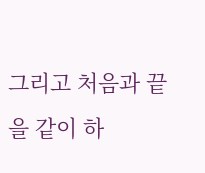그리고 처음과 끝을 같이 하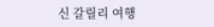신 갈릴리 여행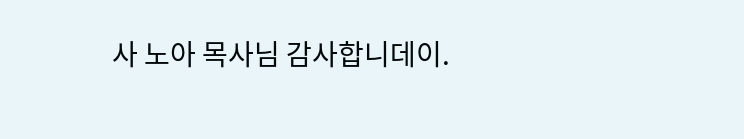사 노아 목사님 감사합니데이.